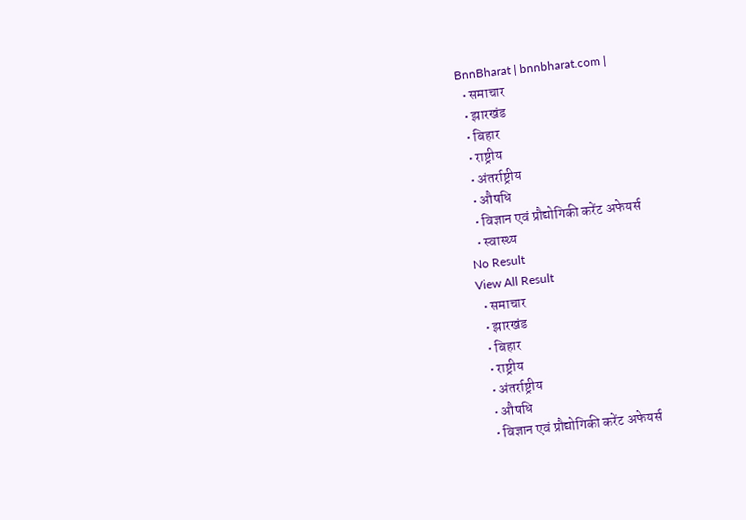BnnBharat | bnnbharat.com |
  • समाचार
  • झारखंड
  • बिहार
  • राष्ट्रीय
  • अंतर्राष्ट्रीय
  • औषधि
  • विज्ञान एवं प्रौद्योगिकी करेंट अफेयर्स
  • स्वास्थ्य
No Result
View All Result
  • समाचार
  • झारखंड
  • बिहार
  • राष्ट्रीय
  • अंतर्राष्ट्रीय
  • औषधि
  • विज्ञान एवं प्रौद्योगिकी करेंट अफेयर्स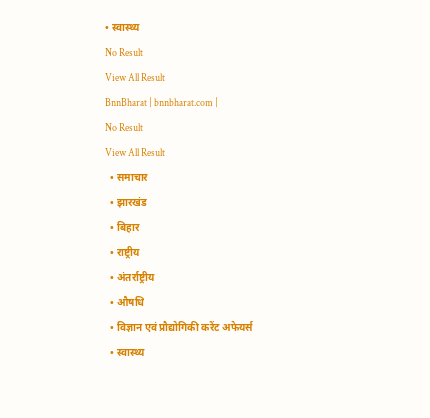• स्वास्थ्य
No Result
View All Result
BnnBharat | bnnbharat.com |
No Result
View All Result
  • समाचार
  • झारखंड
  • बिहार
  • राष्ट्रीय
  • अंतर्राष्ट्रीय
  • औषधि
  • विज्ञान एवं प्रौद्योगिकी करेंट अफेयर्स
  • स्वास्थ्य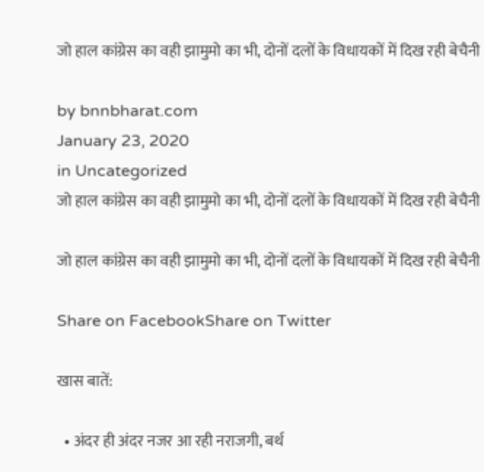जो हाल कांग्रेस का वही झामुमो का भी, दोनों दलों के विधायकों में दिख रही बेचैनी

by bnnbharat.com
January 23, 2020
in Uncategorized
जो हाल कांग्रेस का वही झामुमो का भी, दोनों दलों के विधायकों में दिख रही बेचैनी

जो हाल कांग्रेस का वही झामुमो का भी, दोनों दलों के विधायकों में दिख रही बेचैनी

Share on FacebookShare on Twitter

खास बातें:

  • अंदर ही अंदर नजर आ रही नराजगी, बर्थ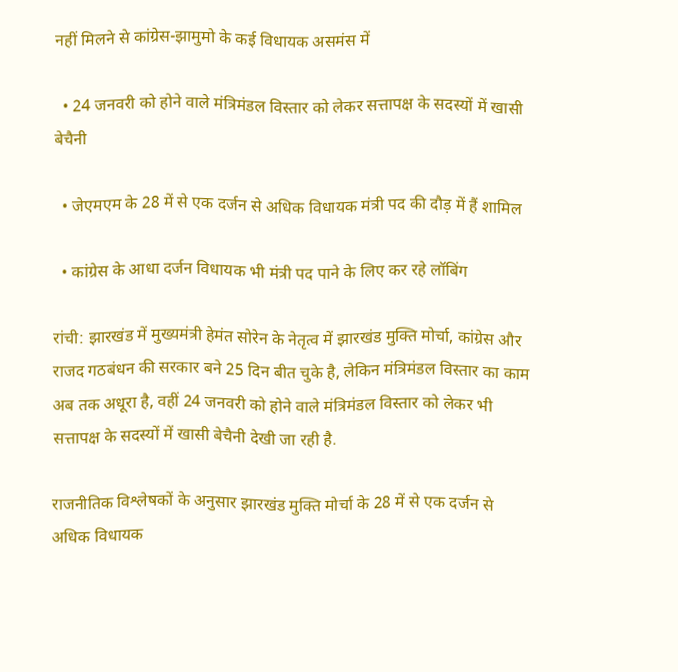नहीं मिलने से कांग्रेस-झामुमो के कई विधायक असमंस में

  • 24 जनवरी को होने वाले मंत्रिमंडल विस्तार को लेकर सत्तापक्ष के सदस्यों में खासी बेचैनी

  • जेएमएम के 28 में से एक दर्जन से अधिक विधायक मंत्री पद की दौड़ में हैं शामिल

  • कांग्रेस के आधा दर्जन विधायक भी मंत्री पद पाने के लिए कर रहे लॉबिंग

रांची: झारखंड में मुख्यमंत्री हेमंत सोरेन के नेतृत्व में झारखंड मुक्ति मोर्चा, कांग्रेस और राजद गठबंधन की सरकार बने 25 दिन बीत चुके है, लेकिन मंत्रिमंडल विस्तार का काम अब तक अधूरा है, वहीं 24 जनवरी को होने वाले मंत्रिमंडल विस्तार को लेकर भी सत्तापक्ष के सदस्यों में खासी बेचैनी देखी जा रही है.

राजनीतिक विश्लेषकों के अनुसार झारखंड मुक्ति मोर्चा के 28 में से एक दर्जन से अधिक विधायक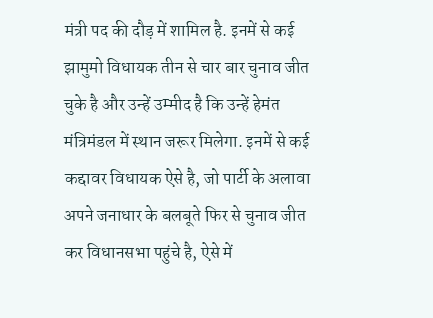मंत्री पद की दौड़ में शामिल है. इनमें से कई झामुमो विधायक तीन से चार बार चुनाव जीत चुके है और उन्हें उम्मीद है कि उन्हें हेमंत मंत्रिमंडल में स्थान जरूर मिलेगा. इनमें से कई कद्दावर विधायक ऐसे है, जो पार्टी के अलावा अपने जनाधार के बलबूते फिर से चुनाव जीत कर विधानसभा पहुंचे है, ऐसे में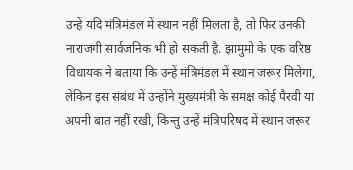उन्हें यदि मंत्रिमंडल में स्थान नहीं मिलता है, तो फिर उनकी नाराजगी सार्वजनिक भी हो सकती है. झामुमो के एक वरिष्ठ विधायक ने बताया कि उन्हें मंत्रिमंडल में स्थान जरूर मिलेगा, लेकिन इस संबंध में उन्होंने मुख्यमंत्री के समक्ष कोई पैरवी या अपनी बात नहीं रखी, किन्तु उन्हें मंत्रिपरिषद में स्थान जरूर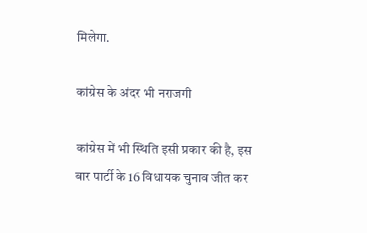मिलेगा.

कांग्रेस के अंदर भी नराजगी

कांग्रेस में भी स्थिति इसी प्रकार की है, इस बार पार्टी के 16 विधायक चुनाव जीत कर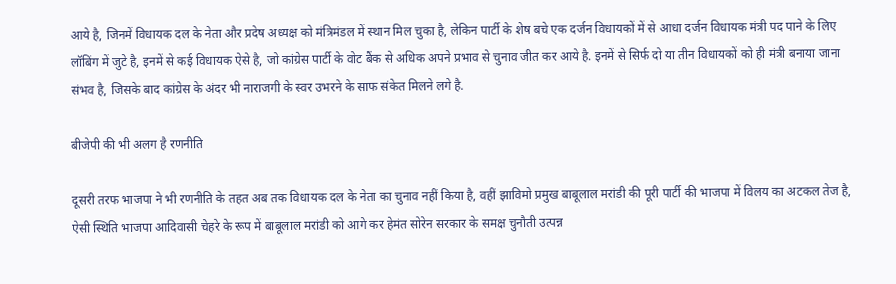आये है, जिनमें विधायक दल के नेता और प्रदेष अध्यक्ष को मंत्रिमंडल में स्थान मिल चुका है, लेकिन पार्टी के शेष बचे एक दर्जन विधायकों में से आधा दर्जन विधायक मंत्री पद पाने के लिए लॉबिंग में जुटे है, इनमें से कई विधायक ऐसे है, जो कांग्रेस पार्टी के वोट बैंक से अधिक अपने प्रभाव से चुनाव जीत कर आये है. इनमें से सिर्फ दो या तीन विधायकों को ही मंत्री बनाया जाना संभव है, जिसके बाद कांग्रेस के अंदर भी नाराजगी के स्वर उभरने के साफ संकेत मिलने लगे है.

बीजेपी की भी अलग है रणनीति

दूसरी तरफ भाजपा ने भी रणनीति के तहत अब तक विधायक दल के नेता का चुनाव नहीं किया है, वहीं झाविमो प्रमुख बाबूलाल मरांडी की पूरी पार्टी की भाजपा में विलय का अटकल तेज है, ऐसी स्थिति भाजपा आदिवासी चेहरे के रूप में बाबूलाल मरांडी को आगे कर हेमंत सोरेन सरकार के समक्ष चुनौती उत्पन्न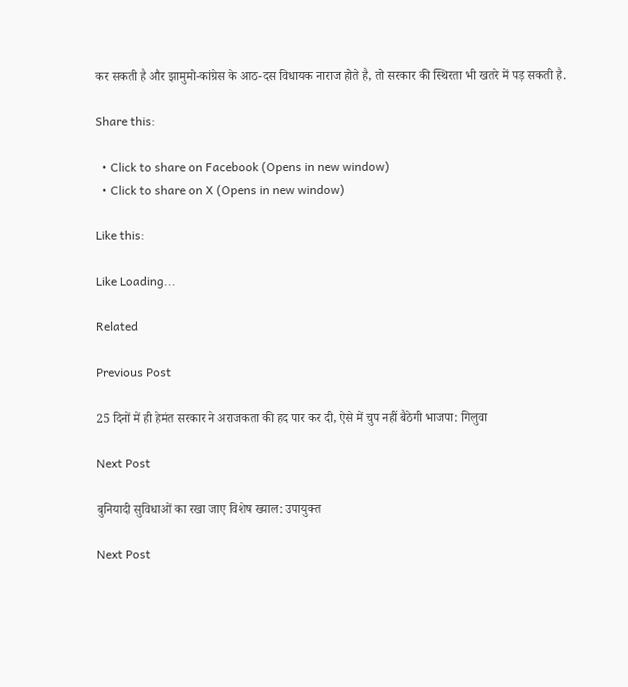कर सकती है और झामुमो-कांग्रेस के आठ-दस विधायक नाराज होते है, तो सरकार की स्थिरता भी खतरे में पड़ सकती है.

Share this:

  • Click to share on Facebook (Opens in new window)
  • Click to share on X (Opens in new window)

Like this:

Like Loading...

Related

Previous Post

25 दिनों में ही हेमंत सरकार ने अराजकता की हद पार कर दी, ऐसे में चुप नहीं बैठेगी भाजपा: गिलुवा

Next Post

बुनियादी सुविधाओं का रखा जाए विशेष ख्याल: उपायुक्त

Next Post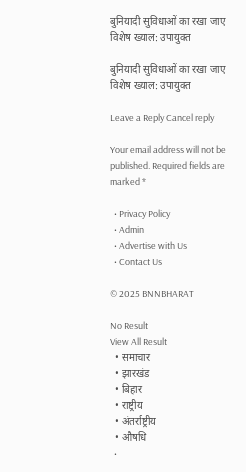बुनियादी सुविधाओं का रखा जाए विशेष ख्याल: उपायुक्त

बुनियादी सुविधाओं का रखा जाए विशेष ख्याल: उपायुक्त

Leave a Reply Cancel reply

Your email address will not be published. Required fields are marked *

  • Privacy Policy
  • Admin
  • Advertise with Us
  • Contact Us

© 2025 BNNBHARAT

No Result
View All Result
  • समाचार
  • झारखंड
  • बिहार
  • राष्ट्रीय
  • अंतर्राष्ट्रीय
  • औषधि
  •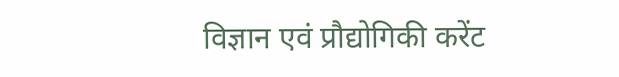विज्ञान एवं प्रौद्योगिकी करेंट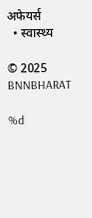अफेयर्स
  • स्वास्थ्य

© 2025 BNNBHARAT

%d